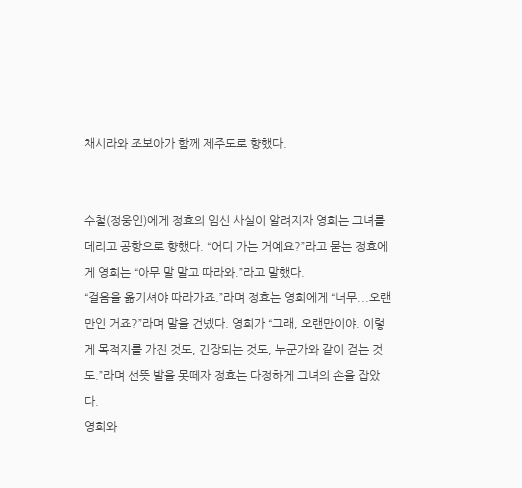채시라와 조보아가 함께 제주도로 향했다.


수철(정웅인)에게 정효의 임신 사실이 알려지자 영희는 그녀를 데리고 공항으로 향했다. “어디 가는 거예요?”라고 묻는 정효에게 영희는 “아무 말 말고 따라와.”라고 말했다.
“걸음을 옮기셔야 따라가죠.”라며 정효는 영희에게 “너무...오랜만인 거죠?”라며 말을 건넸다. 영희가 “그래, 오랜만이야. 이렇게 목적지를 가진 것도, 긴장되는 것도, 누군가와 같이 걷는 것도.”라며 선뜻 발을 못떼자 정효는 다정하게 그녀의 손을 잡았다.
영희와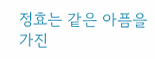정효는 같은 아픔을 가진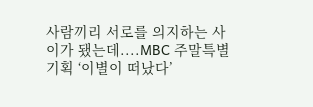사람끼리 서로를 의지하는 사이가 됐는데....MBC 주말특별기획 ‘이별이 떠났다’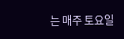는 매주 토요일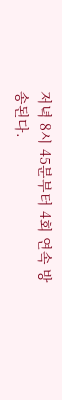저녁 8시 45분부터 4회 연속 방송된다.